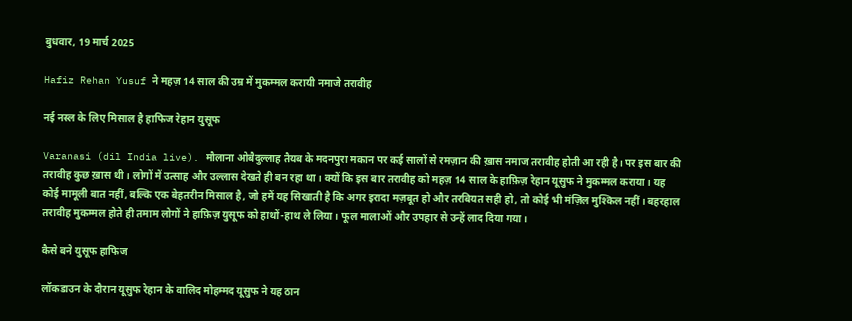बुधवार, 19 मार्च 2025

Hafiz Rehan Yusuf ने महज़ 14 साल की उम्र में मुकम्मल करायी नमाजे तरावीह

नई नस्ल के लिए मिसाल है हाफिज रेहान युसूफ

Varanasi (dil India live). मौलाना ओबैदुल्लाह तैयब के मदनपुरा मकान पर कई सालों से रमज़ान की ख़ास नमाज तरावीह होती आ रही है। पर इस बार की तरावीह कुछ ख़ास थी। लोगों में उत्साह और उल्लास देखते ही बन रहा था। क्यों कि इस बार तरावीह को महज़ 14 साल के हाफ़िज़ रेहान यूसुफ ने मुकम्मल कराया। यह कोई मामूली बात नहीं, बल्कि एक बेहतरीन मिसाल है, जो हमें यह सिखाती है कि अगर इरादा मज़बूत हो और तरबियत सही हो, तो कोई भी मंज़िल मुश्किल नहीं। बहरहाल तरावीह मुकम्मल होते ही तमाम लोगों ने हाफ़िज़ युसूफ को हाथों-हाथ ले लिया। फूल मालाओं और उपहार से उन्हें लाद दिया गया।

कैसे बने युसूफ हाफिज

लॉकडाउन के दौरान यूसुफ रेहान के वालिद मोहम्मद यूसुफ ने यह ठान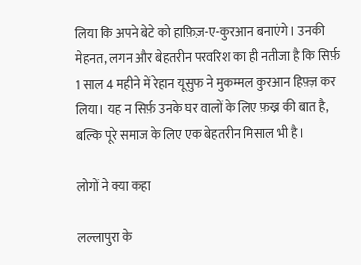लिया कि अपने बेटे को हाफ़िज़-ए-कुरआन बनाएंगे। उनकी मेहनत, लगन और बेहतरीन परवरिश का ही नतीजा है कि सिर्फ़ 1 साल 4 महीने में रेहान यूसुफ ने मुकम्मल कुरआन हिफ़्ज़ कर लिया। यह न सिर्फ़ उनके घर वालों के लिए फ़ख्र की बात है, बल्कि पूरे समाज के लिए एक बेहतरीन मिसाल भी है।

लोगों ने क्या कहा

लल्लापुरा के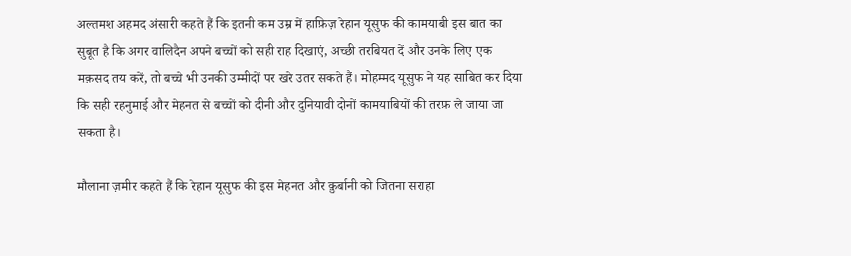अल्तमश अहमद अंसारी कहते हैं कि इतनी कम उम्र में हाफ़िज़ रेहान यूसुफ की कामयाबी इस बात का सुबूत है कि अगर वालिदैन अपने बच्चों को सही राह दिखाएं, अच्छी तरबियत दें और उनके लिए एक मक़सद तय करें, तो बच्चे भी उनकी उम्मीदों पर खरे उतर सकते हैं। मोहम्मद यूसुफ ने यह साबित कर दिया कि सही रहनुमाई और मेहनत से बच्चों को दीनी और दुनियावी दोनों कामयाबियों की तरफ़ ले जाया जा सकता है।

मौलाना ज़मीर कहते हैं कि रेहान यूसुफ की इस मेहनत और क़ुर्बानी को जितना सराहा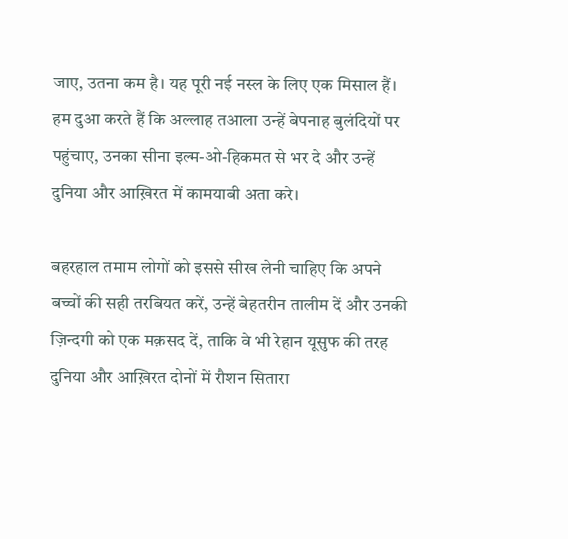जाए, उतना कम है। यह पूरी नई नस्ल के लिए एक मिसाल हैं। हम दुआ करते हैं कि अल्लाह तआला उन्हें बेपनाह बुलंदियों पर पहुंचाए, उनका सीना इल्म-ओ-हिकमत से भर दे और उन्हें दुनिया और आख़िरत में कामयाबी अता करे।

बहरहाल तमाम लोगों को इससे सीख लेनी चाहिए कि अपने बच्चों की सही तरबियत करें, उन्हें बेहतरीन तालीम दें और उनकी ज़िन्दगी को एक मक़सद दें, ताकि वे भी रेहान यूसुफ की तरह दुनिया और आख़िरत दोनों में रौशन सितारा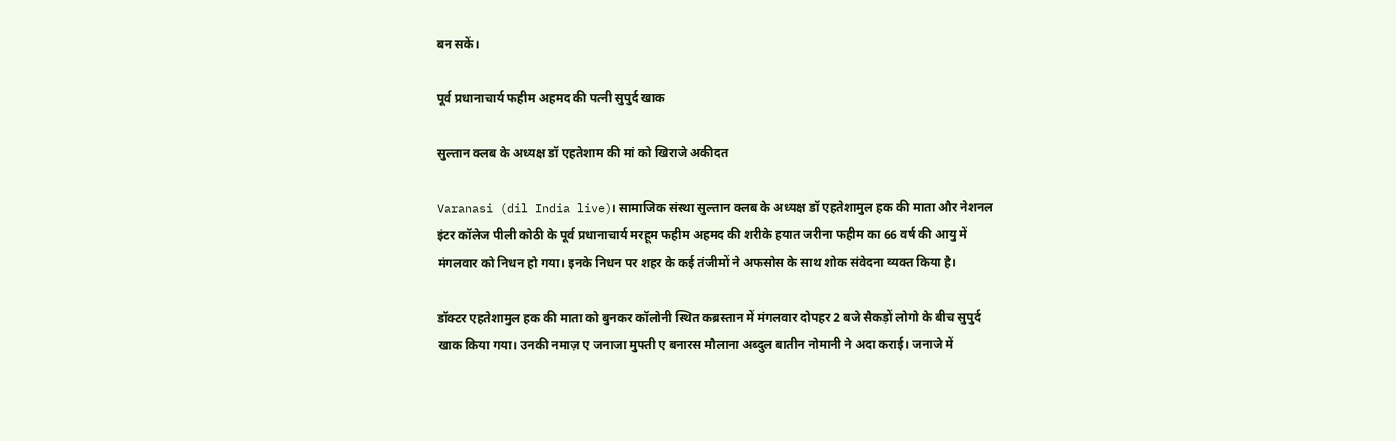बन सकें।

पूर्व प्रधानाचार्य फहीम अहमद की पत्नी सुपुर्द खाक

सुल्तान क्लब के अध्यक्ष डॉ एहतेशाम की मां को खिराजे अकीदत

Varanasi (dil India live)। सामाजिक संस्था सुल्तान क्लब के अध्यक्ष डॉ एहतेशामुल हक की माता और नेशनल इंटर कॉलेज पीली कोठी के पूर्व प्रधानाचार्य मरहूम फहीम अहमद की शरीके हयात जरीना फहीम का 66 वर्ष की आयु में मंगलवार को निधन हो गया। इनके निधन पर शहर के कई तंजीमों ने अफसोस के साथ शोक संवेदना व्यक्त किया है।

डॉक्टर एहतेशामुल हक की माता को बुनकर कॉलोनी स्थित कब्रस्तान में मंगलवार दोपहर 2 बजे सैकड़ों लोगो के बीच सुपुर्द खाक किया गया। उनकी नमाज़ ए जनाजा मुफ्ती ए बनारस मौलाना अब्दुल बातीन नोमानी ने अदा कराई। जनाजे में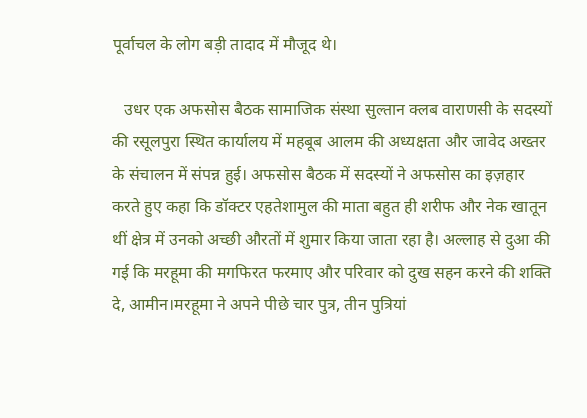पूर्वाचल के लोग बड़ी तादाद में मौजूद थे।

   उधर एक अफसोस बैठक सामाजिक संस्था सुल्तान क्लब वाराणसी के सदस्यों की रसूलपुरा स्थित कार्यालय में महबूब आलम की अध्यक्षता और जावेद अख्तर के संचालन में संपन्न हुई। अफसोस बैठक में सदस्यों ने अफसोस का इज़हार करते हुए कहा कि डॉक्टर एहतेशामुल की माता बहुत ही शरीफ और नेक खातून थीं क्षेत्र में उनको अच्छी औरतों में शुमार किया जाता रहा है। अल्लाह से दुआ की गई कि मरहूमा की मगफिरत फरमाए और परिवार को दुख सहन करने की शक्ति दे, आमीन।मरहूमा ने अपने पीछे चार पुत्र, तीन पुत्रियां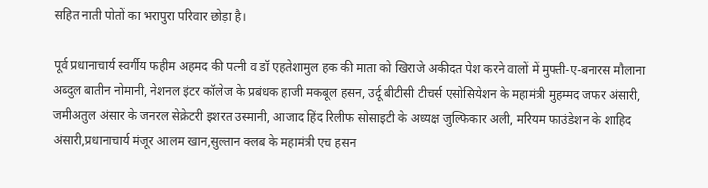सहित नाती पोतों का भरापुरा परिवार छोड़ा है।

पूर्व प्रधानाचार्य स्वर्गीय फहीम अहमद की पत्नी व डॉ एहतेशामुल हक की माता को खिराजे अकीदत पेश करने वालों में मुफ्ती-ए-बनारस मौलाना अब्दुल बातीन नोमानी, नेशनल इंटर कॉलेज के प्रबंधक हाजी मकबूल हसन, उर्दू बीटीसी टीचर्स एसोसियेशन के महामंत्री मुहम्मद जफर अंसारी, जमीअतुल अंसार के जनरल सेक्रेटरी इशरत उस्मानी, आजाद हिंद रिलीफ सोसाइटी के अध्यक्ष जुल्फिकार अली, मरियम फाउंडेशन के शाहिद अंसारी,प्रधानाचार्य मंजूर आलम खान,सुल्तान क्लब के महामंत्री एच हसन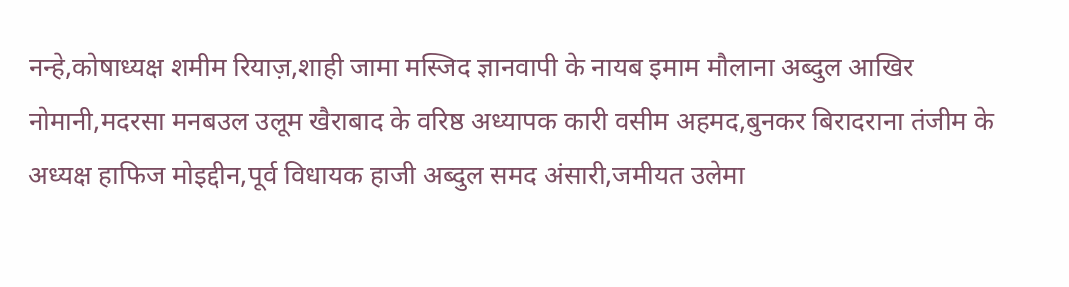नन्हे,कोषाध्यक्ष शमीम रियाज़,शाही जामा मस्जिद ज्ञानवापी के नायब इमाम मौलाना अब्दुल आखिर नोमानी,मदरसा मनबउल उलूम खैराबाद के वरिष्ठ अध्यापक कारी वसीम अहमद,बुनकर बिरादराना तंजीम के अध्यक्ष हाफिज मोइद्दीन,पूर्व विधायक हाजी अब्दुल समद अंसारी,जमीयत उलेमा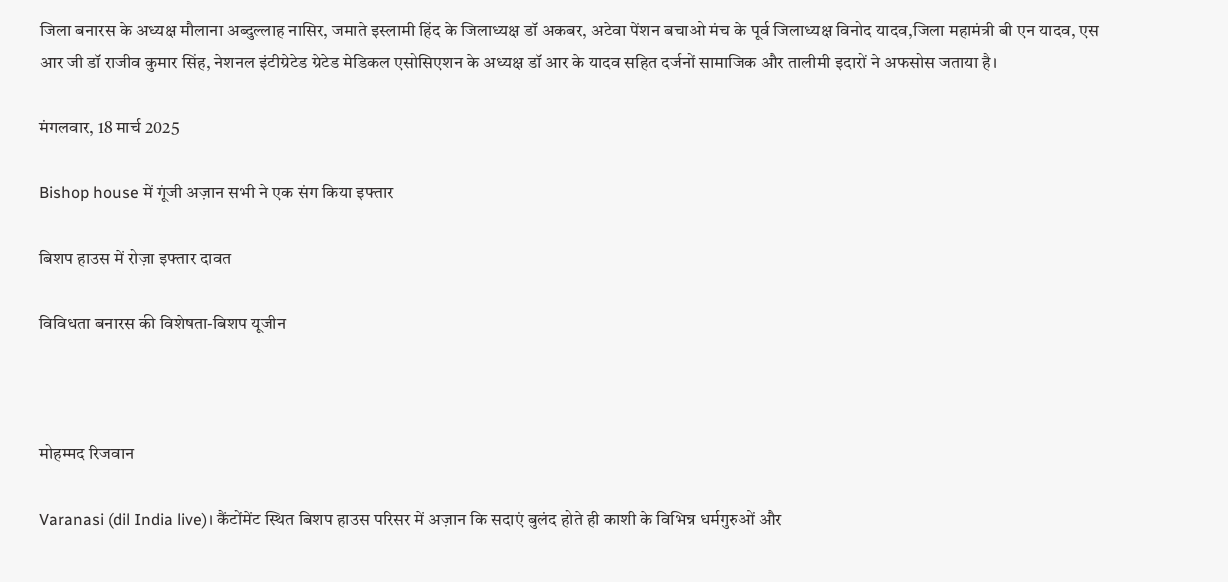जिला बनारस के अध्यक्ष मौलाना अब्दुल्लाह नासिर, जमाते इस्लामी हिंद के जिलाध्यक्ष डॉ अकबर, अटेवा पेंशन बचाओ मंच के पूर्व जिलाध्यक्ष विनोद यादव,जिला महामंत्री बी एन यादव, एस आर जी डॉ राजीव कुमार सिंह, नेशनल इंटीग्रेटेड ग्रेटेड मेडिकल एसोसिएशन के अध्यक्ष डॉ आर के यादव सहित दर्जनों सामाजिक और तालीमी इदारों ने अफसोस जताया है।

मंगलवार, 18 मार्च 2025

Bishop house में गूंजी अज़ान सभी ने एक संग किया इफ्तार

बिशप हाउस में रोज़ा इफ्तार दावत

विविधता बनारस की विशेषता-बिशप यूजीन



मोहम्मद रिजवान

Varanasi (dil India live)। कैंटोंमेंट स्थित बिशप हाउस परिसर में अज़ान कि सदाएं बुलंद होते ही काशी के विभिन्न धर्मगुरुओं और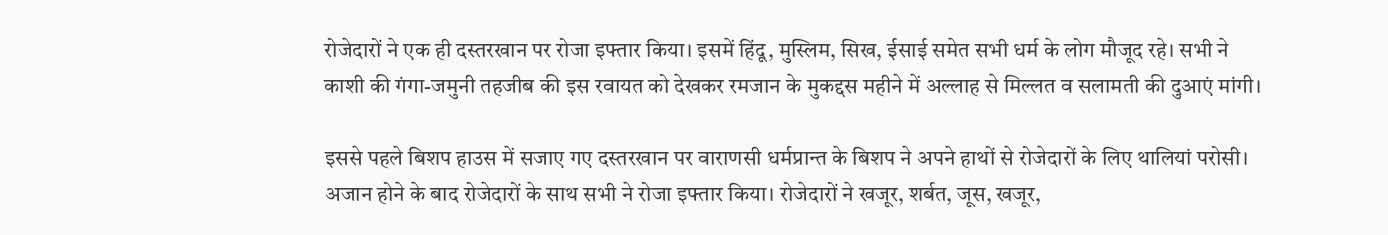रोजेदारों ने एक ही दस्तरखान पर रोजा इफ्तार किया। इसमें हिंदू, मुस्लिम, सिख, ईसाई समेत सभी धर्म के लोग मौजूद रहे। सभी ने काशी की गंगा-जमुनी तहजीब की इस रवायत को देखकर रमजान के मुकद्दस महीने में अल्लाह से मिल्लत व सलामती की दुआएं मांगी।

इससे पहले बिशप हाउस में सजाए गए दस्तरखान पर वाराणसी धर्मप्रान्त के बिशप ने अपने हाथों से रोजेदारों के लिए थालियां परोसी। अजान होने के बाद रोजेदारों के साथ सभी ने रोजा इफ्तार किया। रोजेदारों ने खजूर, शर्बत, जूस, खजूर,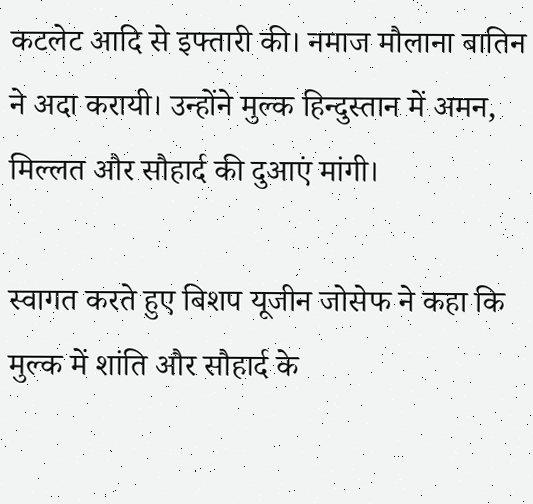कटलेट आदि से इफ्तारी की। नमाज मौलाना बातिन ने अदा करायी। उन्होंने मुल्क हिन्दुस्तान में अमन, मिल्लत और सौहार्द की दुआएं मांगी।

स्वागत करते हुए बिशप यूजीन जोसेफ ने कहा कि मुल्क में शांति और सौहार्द के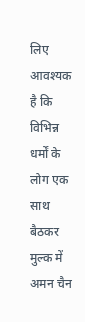लिए आवश्यक है कि विभिन्न धर्मों के लोग एक साथ बैठकर मुल्क में अमन चैन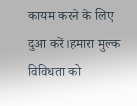कायम करने के लिए दुआ करें।हमारा मुल्क विविधता को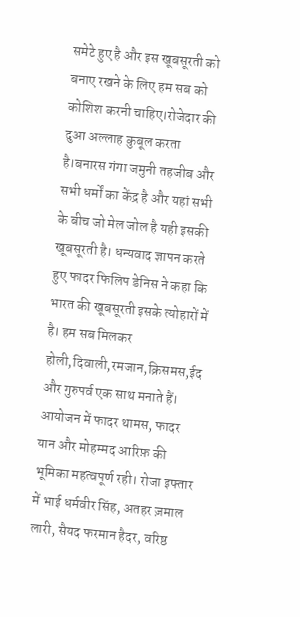समेटे हुए है और इस खूबसूरती को बनाए रखने के लिए हम सब को कोशिश करनी चाहिए।रोजेदार की दुआ अल्लाह कुबूल करता है।बनारस गंगा जमुनी तहजीब और सभी धर्मों का केंद्र है और यहां सभी के बीच जो मेल जोल है यही इसकी खूबसूरती है। धन्यवाद ज्ञापन करते हुए फादर फिलिप डेनिस ने कहा कि भारत की खूबसूरती इसके त्योहारों में है। हम सब मिलकर होली,दिवाली,रमजान,क्रिसमस,ईद और गुरुपर्व एक साथ मनाते हैं। आयोजन में फादर थामस, फादर यान और मोहम्मद आरिफ़ की भूमिका महत्वपूर्ण रही। रोजा इफ्तार में भाई धर्मवीर सिंह, अतहर ज़माल लारी, सैयद फरमान हैदर, वरिष्ठ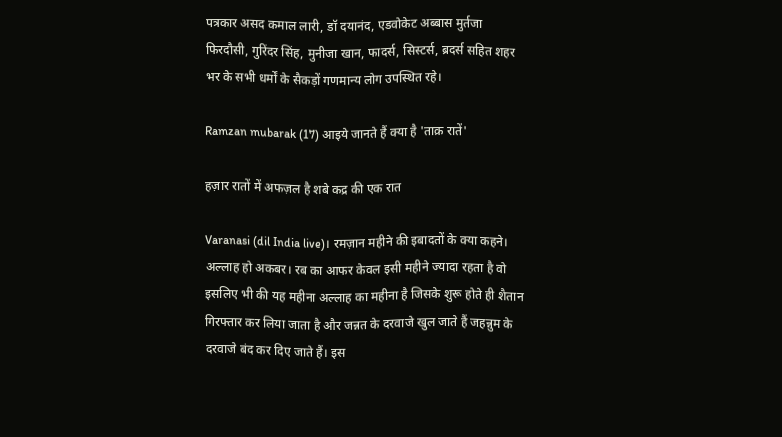पत्रकार असद कमाल लारी, डॉ दयानंद, एडवोकेट अब्बास मुर्तजा फिरदौसी, गुरिंदर सिंह, मुनीजा खान, फादर्स, सिस्टर्स, ब्रदर्स सहित शहर भर के सभी धर्मों के सैकड़ों गणमान्य लोग उपस्थित रहे।

Ramzan mubarak (17) आइये जानते हैं क्या है 'ताक़ रातें'

हज़ार रातों में अफज़ल है शबे कद्र की एक रात

Varanasi (dil India live)। रमज़ान महीने की इबादतों के क्या कहने। अल्लाह हो अकबर। रब का आफर केवल इसी महीने ज्यादा रहता है वो इसलिए भी की यह महीना अल्लाह का महीना है जिसके शुरू होते ही शैतान गिरफ्तार कर लिया जाता है और जन्नत के दरवाजे खुल जाते हैं जहन्नुम के दरवाजे बंद कर दिए जाते हैं। इस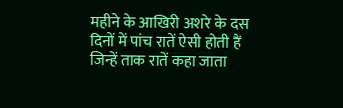महीने के आखिरी अशरे के दस दिनों में पांच रातें ऐसी होती हैं जिन्हें ताक रातें कहा जाता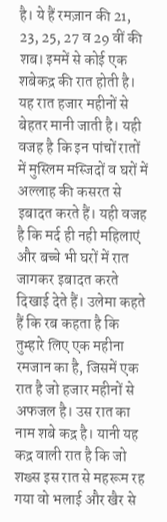है। ये हैं रमज़ान की 21, 23, 25, 27 व 29 वीं की शब। इममें से कोई एक शबेकद्र की रात होती है। यह रात हजार महीनों से बेहतर मानी जाती है। यही वजह है कि इन पांचों रातों में मुस्लिम मस्जिदों व घरों में अल्लाह की कसरत से इबादत करते हैं। यही वजह है कि मर्द ही नही महिलाएं और बच्चे भी घरों में रात जागकर इबादत करते दिखाई देते हैं। उलेमा कहते हैं कि रब कहता है कि तुम्हारे लिए एक महीना रमजान का है, जिसमें एक रात है जो हजार महीनों से अफजल है। उस रात का नाम शबे कद्र है। यानी यह कद्र वाली रात है कि जो शख्स इस रात से महरूम रह गया वो भलाई और खैर से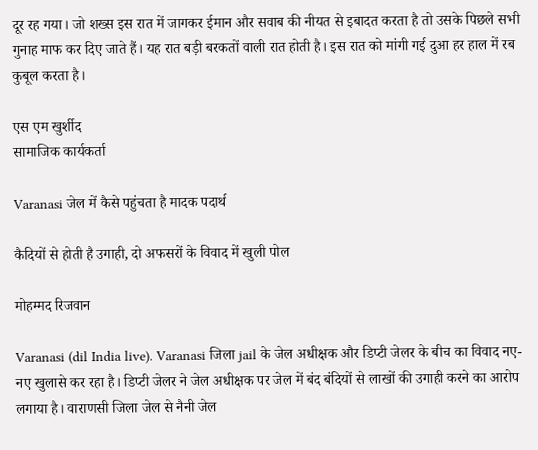दूर रह गया। जो शख्स इस रात में जागकर ईमान और सवाब की नीयत से इबादत करता है तो उसके पिछले सभी गुनाह माफ कर दिए जाते हैं। यह रात बड़ी बरकतों वाली रात होती है। इस रात को मांगी गई दुआ हर हाल में रब कुबूल करता है।

एस एम खुर्शीद
सामाजिक कार्यकर्ता

Varanasi जेल में कैसे पहुंचता है मादक पदार्थ

कैदियों से होती है उगाही, दो अफसरों के विवाद में खुली पोल

मोहम्मद रिजवान

Varanasi (dil India live). Varanasi जिला jail के जेल अधीक्षक और डिप्टी जेलर के बीच का विवाद नए-नए खुलासे कर रहा है। डिप्टी जेलर ने जेल अधीक्षक पर जेल में बंद बंदियों से लाखों की उगाही करने का आरोप लगाया है। वाराणसी जिला जेल से नैनी जेल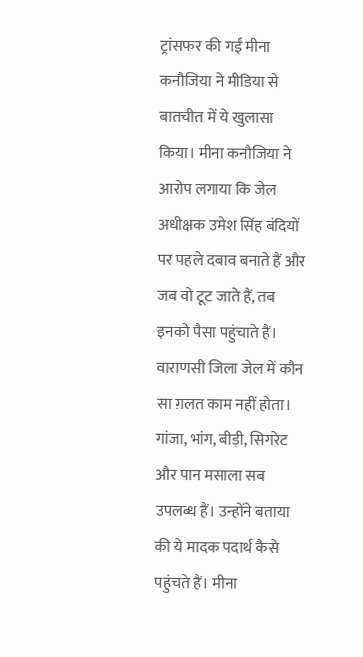ट्रांसफर की गईं मीना कनौजिया ने मीडिया से बातचीत में ये खुलासा किया। मीना कनौजिया ने आरोप लगाया कि जेल अधीक्षक उमेश सिंह बंदियों पर पहले दबाव बनाते हैं और जब वो टूट जाते हैं, तब इनको पैसा पहुंचाते हैं। वाराणसी जिला जेल में कौन सा ग़लत काम नहीं होता। गांजा, भांग, बीड़ी, सिगरेट और पान मसाला सब उपलब्ध हैं। उन्होंने बताया की ये मादक पदार्थ कैसे पहुंचते हैं। मीना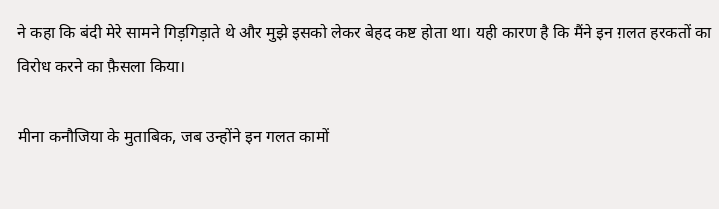ने कहा कि बंदी मेरे सामने गिड़गिड़ाते थे और मुझे इसको लेकर बेहद कष्ट होता था। यही कारण है कि मैंने इन ग़लत हरकतों का विरोध करने का फ़ैसला किया।

मीना कनौजिया के मुताबिक, जब उन्होंने इन गलत कामों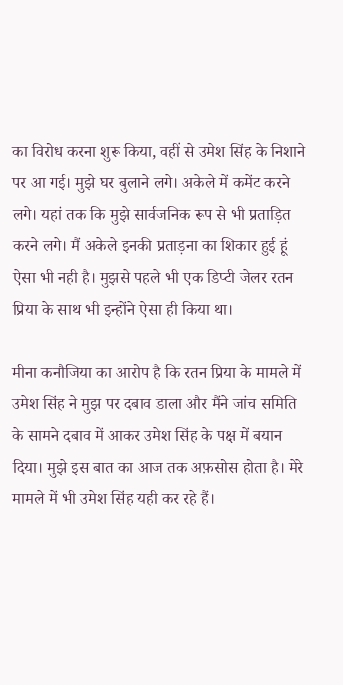का विरोध करना शुरू किया, वहीं से उमेश सिंह के निशाने पर आ गई। मुझे घर बुलाने लगे। अकेले में कमेंट करने लगे। यहां तक कि मुझे सार्वजनिक रूप से भी प्रताड़ित करने लगे। मैं अकेले इनकी प्रताड़ना का शिकार हुई हूं ऐसा भी नही है। मुझसे पहले भी एक डिप्टी जेलर रतन प्रिया के साथ भी इन्होंने ऐसा ही किया था।

मीना कनौजिया का आरोप है कि रतन प्रिया के मामले में उमेश सिंह ने मुझ पर दबाव डाला और मैंने जांच समिति के सामने दबाव में आकर उमेश सिंह के पक्ष में बयान दिया। मुझे इस बात का आज तक अफ़सोस होता है। मेरे मामले में भी उमेश सिंह यही कर रहे हैं।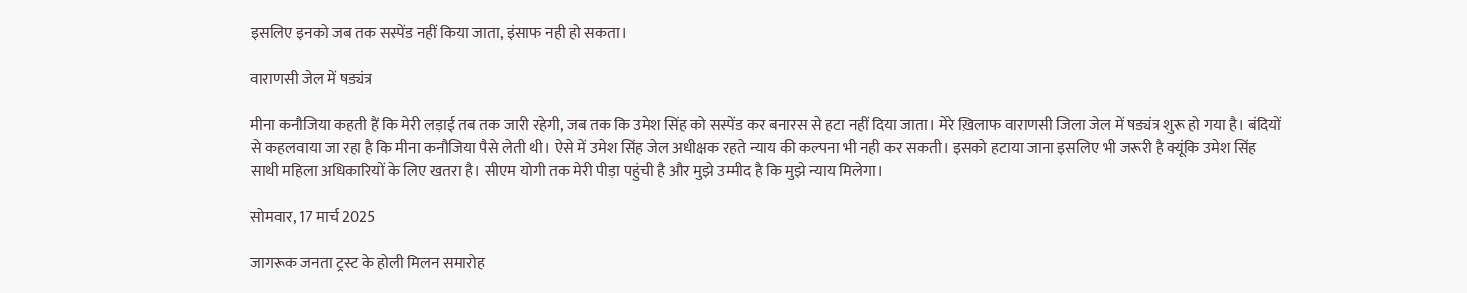इसलिए इनको जब तक सस्पेंड नहीं किया जाता, इंसाफ नही हो सकता।

वाराणसी जेल में षड्यंत्र

मीना कनौजिया कहती हैं कि मेरी लड़ाई तब तक जारी रहेगी, जब तक कि उमेश सिंह को सस्पेंड कर बनारस से हटा नहीं दिया जाता। मेरे ख़िलाफ वाराणसी जिला जेल में षड्यंत्र शुरू हो गया है। बंदियों से कहलवाया जा रहा है कि मीना कनौजिया पैसे लेती थी। ऐसे में उमेश सिंह जेल अधीक्षक रहते न्याय की कल्पना भी नही कर सकती। इसको हटाया जाना इसलिए भी जरूरी है क्यूंकि उमेश सिंह साथी महिला अधिकारियों के लिए खतरा है। सीएम योगी तक मेरी पीड़ा पहुंची है और मुझे उम्मीद है कि मुझे न्याय मिलेगा।

सोमवार, 17 मार्च 2025

जागरूक जनता ट्रस्ट के होली मिलन समारोह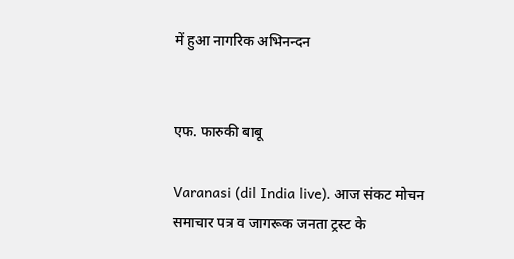में हुआ नागरिक अभिनन्दन


एफ. फारुकी बाबू

Varanasi (dil India live). आज संकट मोचन समाचार पत्र व जागरूक जनता ट्रस्ट के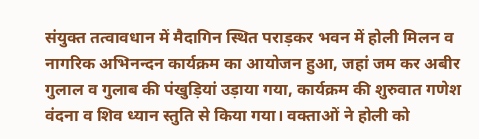संयुक्त तत्वावधान में मैदागिन स्थित पराड़कर भवन में होली मिलन व नागरिक अभिनन्दन कार्यक्रम का आयोजन हुआ, जहां जम कर अबीर गुलाल व गुलाब की पंखुड़ियां उड़ाया गया, कार्यक्रम की शुरुवात गणेश वंदना व शिव ध्यान स्तुति से किया गया। वक्ताओं ने होली को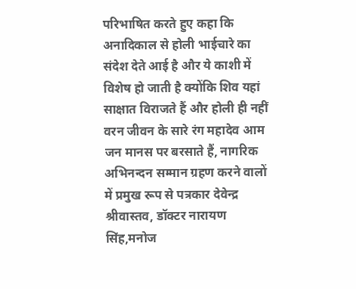परिभाषित करते हुए कहा कि अनादिकाल से होली भाईचारे का संदेश देते आई है और ये काशी में विशेष हो जाती है क्योंकि शिव यहां साक्षात विराजते हैं और होली ही नहीं वरन जीवन के सारे रंग महादेव आम जन मानस पर बरसाते हैं, नागरिक अभिनन्दन सम्मान ग्रहण करने वालों में प्रमुख रूप से पत्रकार देवेन्द्र श्रीवास्तव, डॉक्टर नारायण सिंह,मनोज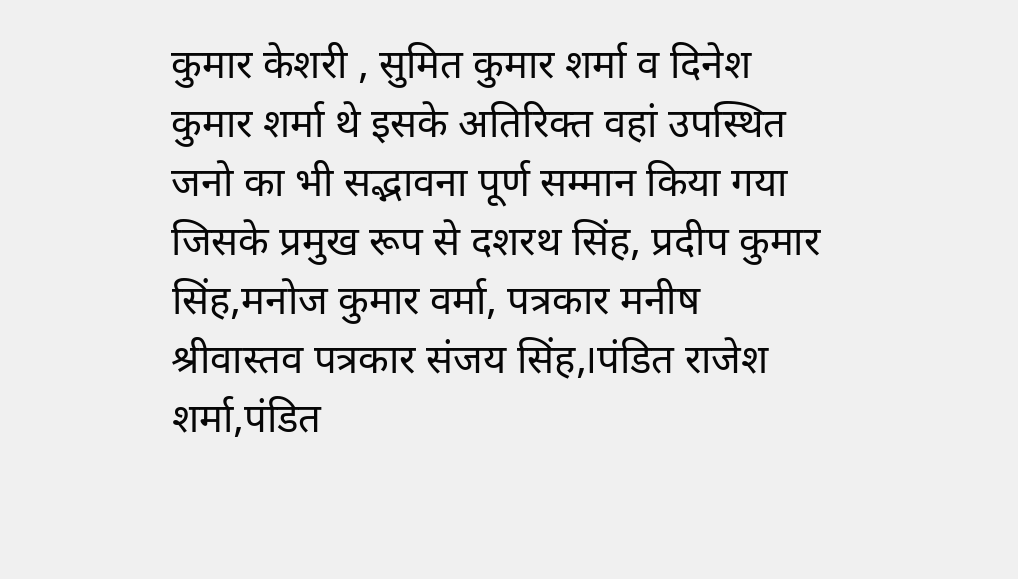कुमार केशरी , सुमित कुमार शर्मा व दिनेश कुमार शर्मा थे इसके अतिरिक्त वहां उपस्थित जनो का भी सद्भावना पूर्ण सम्मान किया गया जिसके प्रमुख रूप से दशरथ सिंह, प्रदीप कुमार सिंह,मनोज कुमार वर्मा, पत्रकार मनीष श्रीवास्तव पत्रकार संजय सिंह,।पंडित राजेश शर्मा,पंडित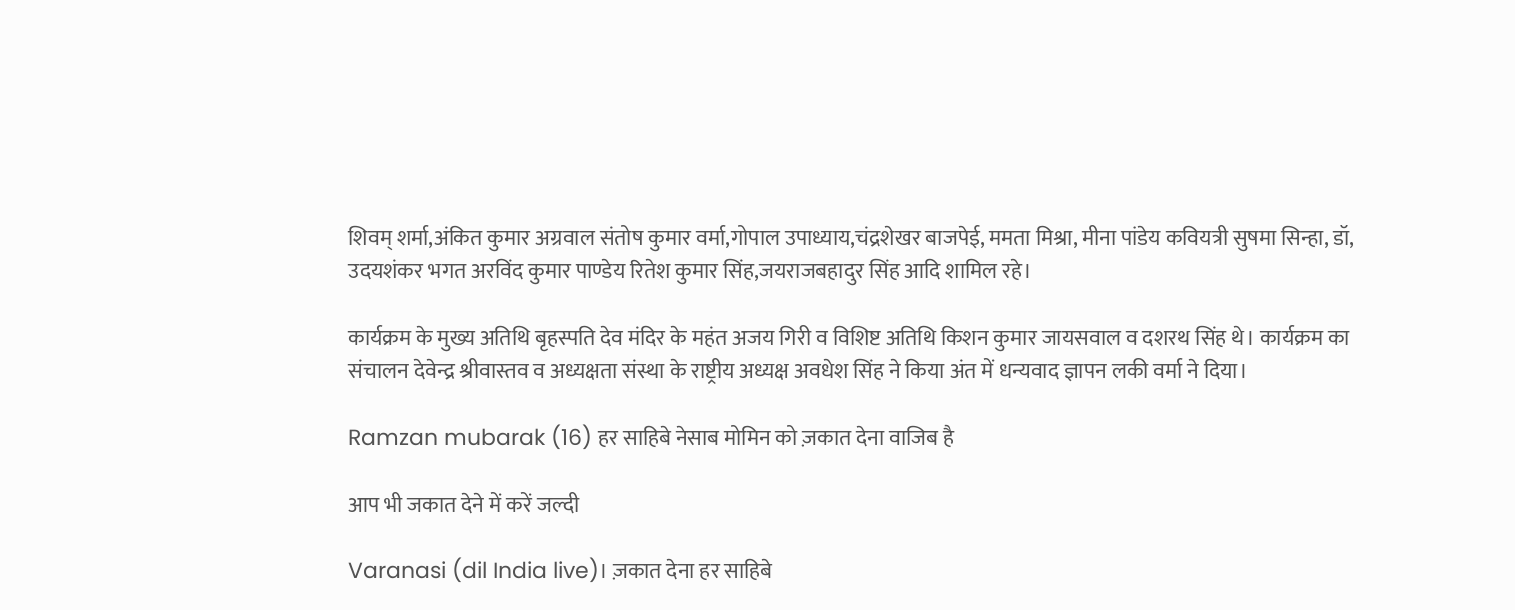शिवम् शर्मा,अंकित कुमार अग्रवाल संतोष कुमार वर्मा,गोपाल उपाध्याय,चंद्रशेखर बाजपेई, ममता मिश्रा, मीना पांडेय कवियत्री सुषमा सिन्हा, डॉ, उदयशंकर भगत अरविंद कुमार पाण्डेय रितेश कुमार सिंह,जयराजबहादुर सिंह आदि शामिल रहे।

कार्यक्रम के मुख्य अतिथि बृहस्पति देव मंदिर के महंत अजय गिरी व विशिष्ट अतिथि किशन कुमार जायसवाल व दशरथ सिंह थे। कार्यक्रम का संचालन देवेन्द्र श्रीवास्तव व अध्यक्षता संस्था के राष्ट्रीय अध्यक्ष अवधेश सिंह ने किया अंत में धन्यवाद ज्ञापन लकी वर्मा ने दिया।

Ramzan mubarak (16) हर साहिबे नेसाब मोमिन को ज़कात देना वाजिब है

आप भी जकात देने में करें जल्दी

Varanasi (dil India live)। ज़कात देना हर साहिबे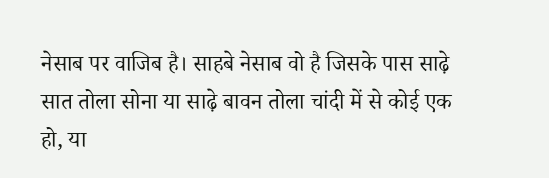नेसाब पर वाजिब है। साहबे नेसाब वो है जिसके पास साढ़े सात तोला सोना या साढ़े बावन तोला चांदी में से कोई एक हो, या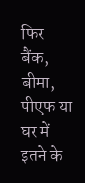फिर बैंक, बीमा, पीएफ या घर में इतने के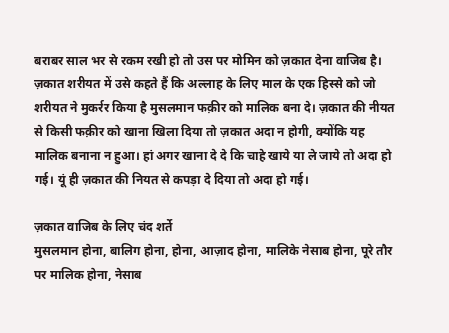बराबर साल भर से रकम रखी हो तो उस पर मोमिन को ज़कात देना वाजिब है। ज़कात शरीयत में उसे कहते हैं कि अल्लाह के लिए माल के एक हिस्से को जो शरीयत ने मुकर्रर किया है मुसलमान फक़ीर को मालिक बना दे। ज़कात की नीयत से किसी फक़ीर को खाना खिला दिया तो ज़कात अदा न होगी, क्योंकि यह मालिक बनाना न हुआ। हां अगर खाना दे दे कि चाहे खाये या ले जाये तो अदा हो गई। यूं ही ज़कात की नियत से कपड़ा दे दिया तो अदा हो गई।

ज़कात वाजिब के लिए चंद शर्ते
मुसलमान होना, बालिग होना, होना, आज़ाद होना, मालिके नेसाब होना, पूरे तौर पर मालिक होना, नेसाब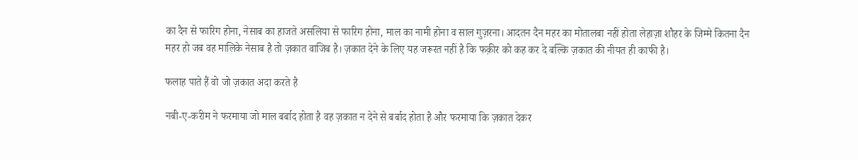का दैन से फारिग होना, नेसाब का हाजते असलिया से फारिग होना, माल का नामी होना व साल गुज़रना। आदतन दैन महर का मोतालबा नहीं होता लेहाज़ा शौहर के जिम्मे कितना दैन महर हो जब वह मालिके नेसाब है तो ज़कात वाजिब है। ज़कात देने के लिए यह जरूरत नहीं है कि फक़ीर को कह कर दे बल्कि ज़कात की नीयत ही काफी है।

फलाह पाते हैं वो जो ज़कात अदा करते है

नबी-ए-करीम ने फरमाया जो माल बर्बाद होता है वह ज़कात न देने से बर्बाद होता है और फरमाया कि ज़कात देकर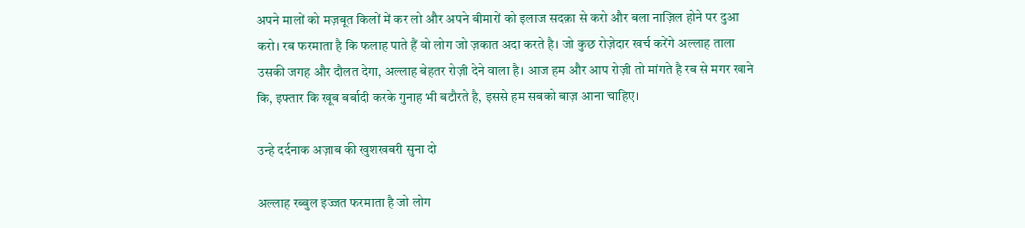अपने मालों को मज़बूत किलों में कर लो और अपने बीमारों को इलाज सदक़ा से करो और बला नाज़िल होने पर दुआ करो। रब फरमाता है कि फलाह पाते हैं वो लोग जो ज़कात अदा करते है। जो कुछ रोज़ेदार खर्च करेंगे अल्लाह ताला उसकी जगह और दौलत देगा, अल्लाह बेहतर रोज़ी देने वाला है। आज हम और आप रोज़ी तो मांगते है रब से मगर खाने कि, इफ्तार कि खूब बर्बादी करके गुनाह भी बटौरते है, इससे हम सबको बाज़ आना चाहिए।

उन्हे दर्दनाक अज़ाब की खुशखबरी सुना दो

अल्लाह रब्बुल इज्जत फरमाता है जो लोग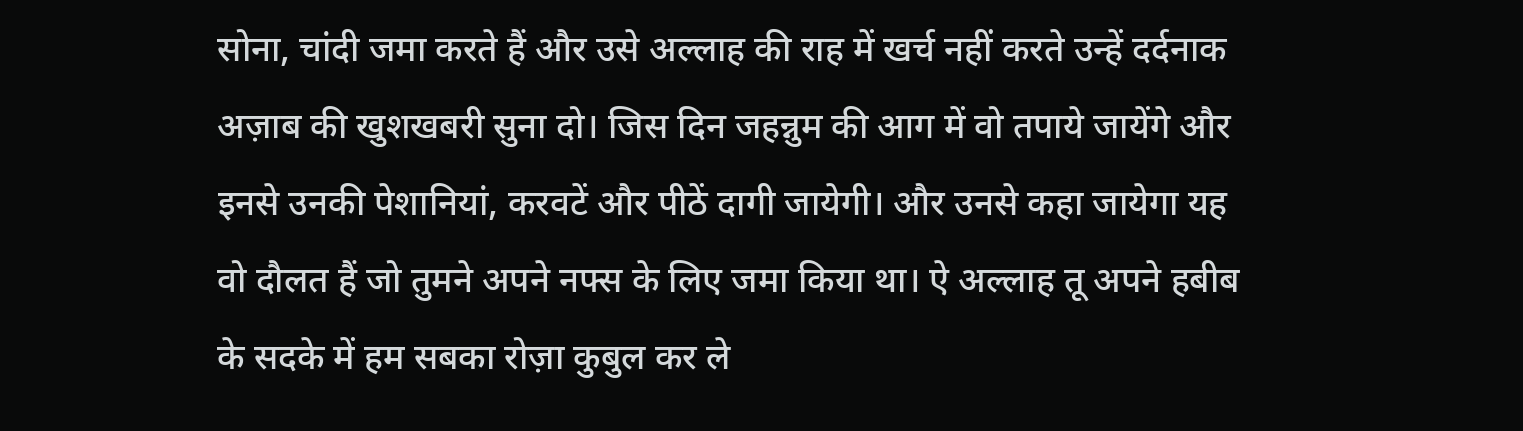सोना, चांदी जमा करते हैं और उसे अल्लाह की राह में खर्च नहीं करते उन्हें दर्दनाक अज़ाब की खुशखबरी सुना दो। जिस दिन जहन्नुम की आग में वो तपाये जायेंगे और इनसे उनकी पेशानियां, करवटें और पीठें दागी जायेगी। और उनसे कहा जायेगा यह वो दौलत हैं जो तुमने अपने नफ्स के लिए जमा किया था। ऐ अल्लाह तू अपने हबीब के सदके में हम सबका रोज़ा कुबुल कर ले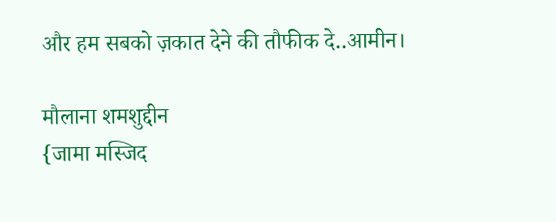और हम सबको ज़कात देने की तौफीक दे..आमीन।

मौलाना शमशुद्दीन
{जामा मस्जिद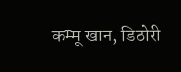कम्मू खान, डिठोरी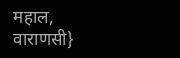महाल, वाराणसी}